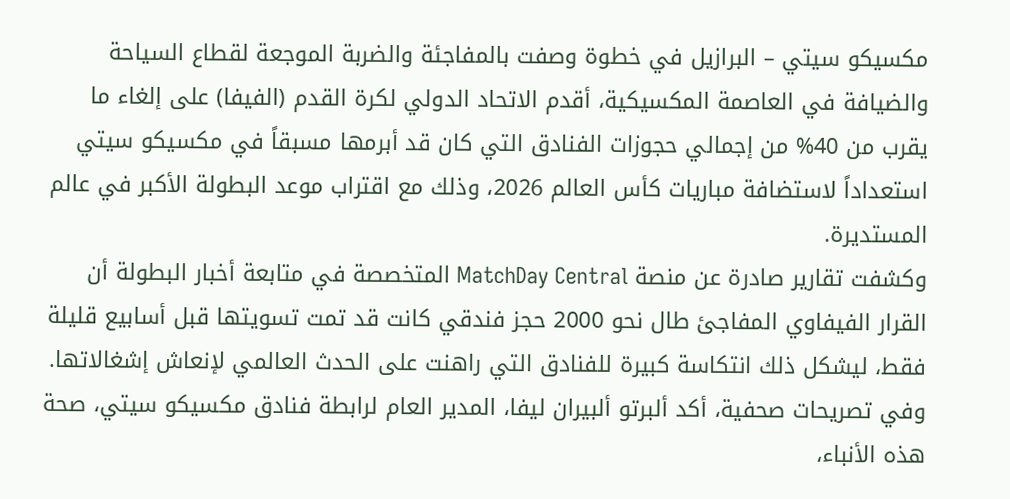مكسيكو سيتي – البرازيل في خطوة وصفت بالمفاجئة والضربة الموجعة لقطاع السياحة والضيافة في العاصمة المكسيكية، أقدم الاتحاد الدولي لكرة القدم (الفيفا) على إلغاء ما يقرب من 40% من إجمالي حجوزات الفنادق التي كان قد أبرمها مسبقاً في مكسيكو سيتي استعداداً لاستضافة مباريات كأس العالم 2026، وذلك مع اقتراب موعد البطولة الأكبر في عالم المستديرة.
وكشفت تقارير صادرة عن منصة MatchDay Central المتخصصة في متابعة أخبار البطولة أن القرار الفيفاوي المفاجئ طال نحو 2000 حجز فندقي كانت قد تمت تسويتها قبل أسابيع قليلة فقط، ليشكل ذلك انتكاسة كبيرة للفنادق التي راهنت على الحدث العالمي لإنعاش إشغالاتها. وفي تصريحات صحفية، أكد ألبرتو ألبيران ليفا، المدير العام لرابطة فنادق مكسيكو سيتي، صحة هذه الأنباء،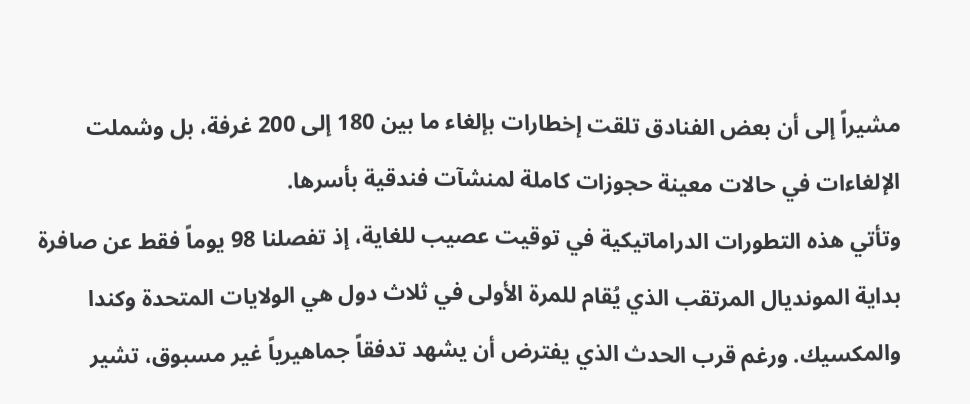مشيراً إلى أن بعض الفنادق تلقت إخطارات بإلغاء ما بين 180 إلى 200 غرفة، بل وشملت الإلغاءات في حالات معينة حجوزات كاملة لمنشآت فندقية بأسرها.
وتأتي هذه التطورات الدراماتيكية في توقيت عصيب للغاية، إذ تفصلنا 98 يوماً فقط عن صافرة بداية المونديال المرتقب الذي يُقام للمرة الأولى في ثلاث دول هي الولايات المتحدة وكندا والمكسيك. ورغم قرب الحدث الذي يفترض أن يشهد تدفقاً جماهيرياً غير مسبوق، تشير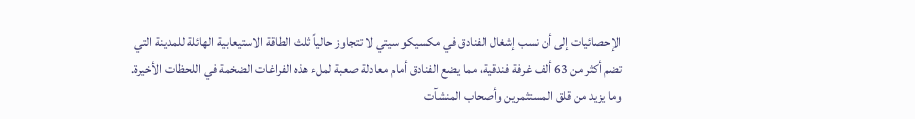الإحصائيات إلى أن نسب إشغال الفنادق في مكسيكو سيتي لا تتجاوز حالياً ثلث الطاقة الاستيعابية الهائلة للمدينة التي تضم أكثر من 63 ألف غرفة فندقية، مما يضع الفنادق أمام معادلة صعبة لملء هذه الفراغات الضخمة في اللحظات الأخيرة.
وما يزيد من قلق المستثمرين وأصحاب المنشآت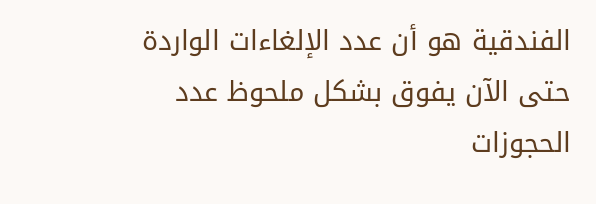الفندقية هو أن عدد الإلغاءات الواردة حتى الآن يفوق بشكل ملحوظ عدد الحجوزات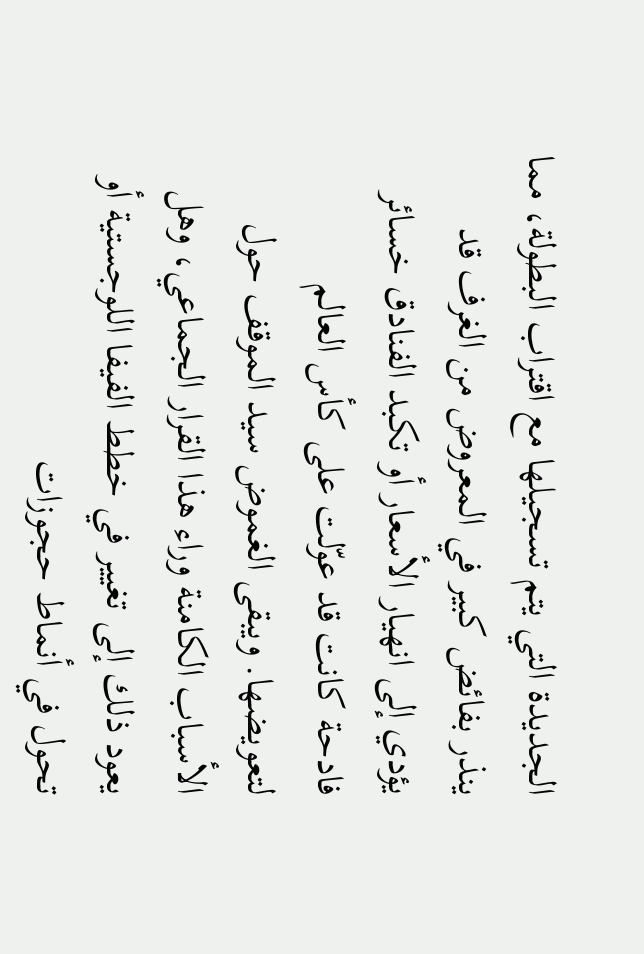الجديدة التي يتم تسجيلها مع اقتراب البطولة، مما ينذر بفائض كبير في المعروض من الغرف قد يؤدي إلى انهيار الأسعار أو تكبد الفنادق خسائر فادحة كانت قد عوّلت على كأس العالم لتعويضها. ويبقى الغموض سيد الموقف حول الأسباب الكامنة وراء هذا القرار الجماعي، وهل يعود ذلك إلى تغيير في خطط الفيفا اللوجستية أو تحول في أنماط حجوزات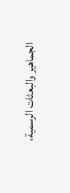الجماهير والبعثات الرسمية،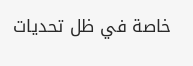خاصة في ظل تحديات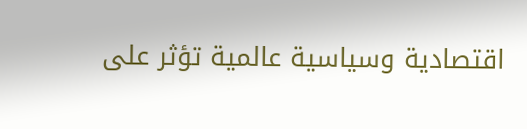اقتصادية وسياسية عالمية تؤثر على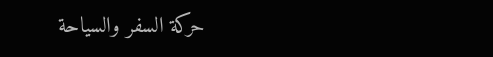حركة السفر والسياحة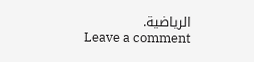الرياضية.
Leave a comment